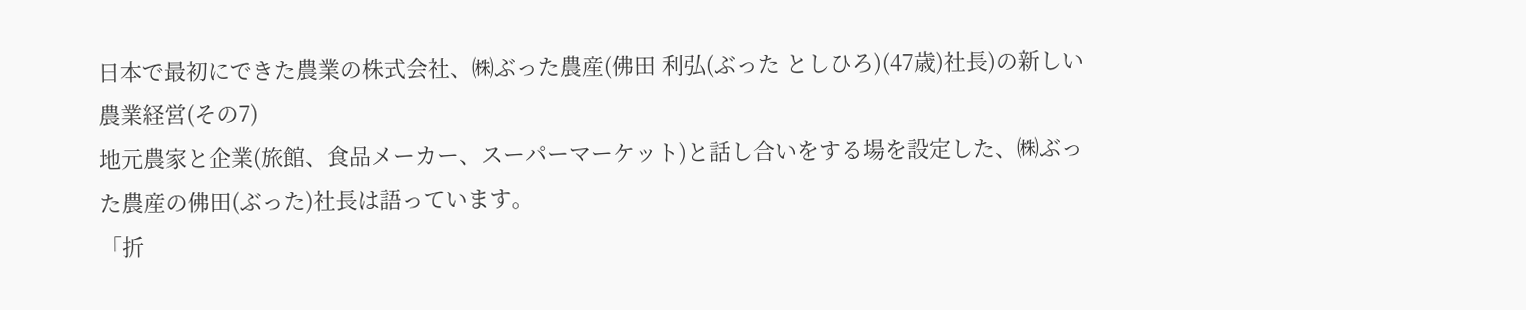日本で最初にできた農業の株式会社、㈱ぶった農産(佛田 利弘(ぶった としひろ)(47歳)社長)の新しい農業経営(その7)
地元農家と企業(旅館、食品メーカー、スーパーマーケット)と話し合いをする場を設定した、㈱ぶった農産の佛田(ぶった)社長は語っています。
「折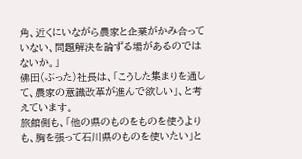角、近くにいながら農家と企業がかみ合っていない、問題解決を論ずる場があるのではないか。」
佛田(ぶった)社長は、「こうした集まりを通して、農家の意識改革が進んで欲しい」、と考えています。
旅館側も、「他の県のものをものを使うよりも、胸を張って石川県のものを使いたい」と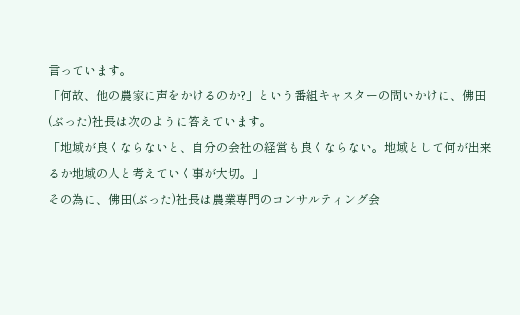言っています。
「何故、他の農家に声をかけるのか?」という番組キャスターの問いかけに、佛田(ぶった)社長は次のように答えています。
「地域が良くならないと、自分の会社の経営も良くならない。地域として何が出来るか地域の人と考えていく事が大切。」
その為に、佛田(ぶった)社長は農業専門のコンサルティング会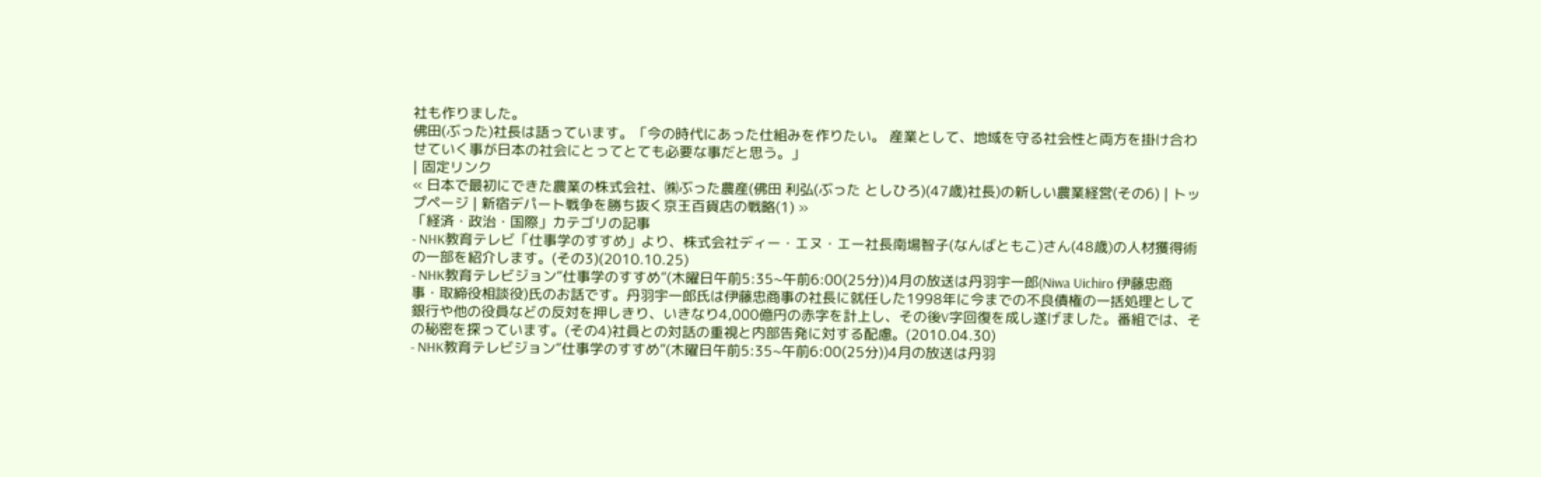社も作りました。
佛田(ぶった)社長は語っています。「今の時代にあった仕組みを作りたい。 産業として、地域を守る社会性と両方を掛け合わせていく事が日本の社会にとってとても必要な事だと思う。」
| 固定リンク
« 日本で最初にできた農業の株式会社、㈱ぶった農産(佛田 利弘(ぶった としひろ)(47歳)社長)の新しい農業経営(その6) | トップページ | 新宿デパート戦争を勝ち抜く京王百貨店の戦略(1) »
「経済・政治・国際」カテゴリの記事
- NHK教育テレビ「仕事学のすすめ」より、株式会社ディー・エヌ・エー社長南場智子(なんばともこ)さん(48歳)の人材獲得術の一部を紹介します。(その3)(2010.10.25)
- NHK教育テレビジョン“仕事学のすすめ”(木曜日午前5:35~午前6:00(25分))4月の放送は丹羽宇一郎(Niwa Uichiro 伊藤忠商事・取締役相談役)氏のお話です。丹羽宇一郎氏は伊藤忠商事の社長に就任した1998年に今までの不良債権の一括処理として銀行や他の役員などの反対を押しきり、いきなり4,000億円の赤字を計上し、その後V字回復を成し遂げました。番組では、その秘密を探っています。(その4)社員との対話の重視と内部告発に対する配慮。(2010.04.30)
- NHK教育テレビジョン“仕事学のすすめ”(木曜日午前5:35~午前6:00(25分))4月の放送は丹羽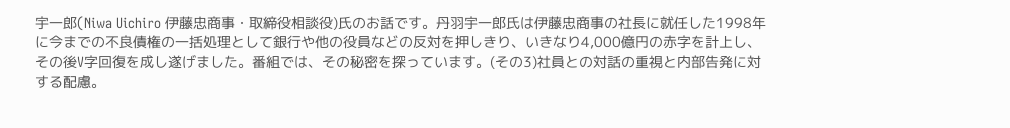宇一郎(Niwa Uichiro 伊藤忠商事・取締役相談役)氏のお話です。丹羽宇一郎氏は伊藤忠商事の社長に就任した1998年に今までの不良債権の一括処理として銀行や他の役員などの反対を押しきり、いきなり4,000億円の赤字を計上し、その後V字回復を成し遂げました。番組では、その秘密を探っています。(その3)社員との対話の重視と内部告発に対する配慮。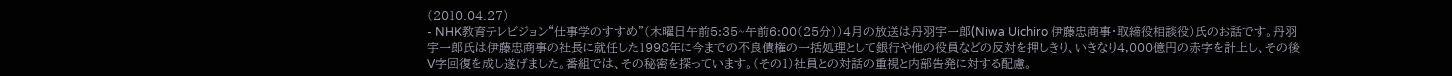(2010.04.27)
- NHK教育テレビジョン“仕事学のすすめ”(木曜日午前5:35~午前6:00(25分))4月の放送は丹羽宇一郎(Niwa Uichiro 伊藤忠商事・取締役相談役)氏のお話です。丹羽宇一郎氏は伊藤忠商事の社長に就任した1998年に今までの不良債権の一括処理として銀行や他の役員などの反対を押しきり、いきなり4,000億円の赤字を計上し、その後V字回復を成し遂げました。番組では、その秘密を探っています。(その1)社員との対話の重視と内部告発に対する配慮。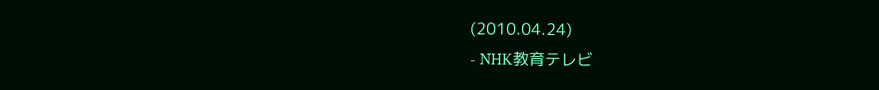(2010.04.24)
- NHK教育テレビ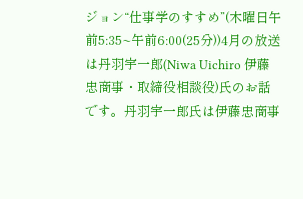ジョン“仕事学のすすめ”(木曜日午前5:35~午前6:00(25分))4月の放送は丹羽宇一郎(Niwa Uichiro 伊藤忠商事・取締役相談役)氏のお話です。丹羽宇一郎氏は伊藤忠商事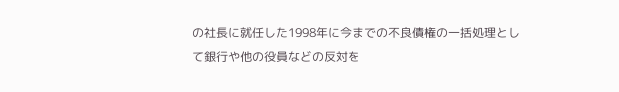の社長に就任した1998年に今までの不良債権の一括処理として銀行や他の役員などの反対を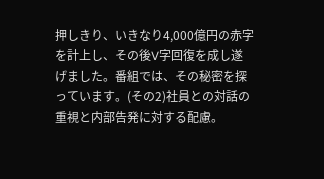押しきり、いきなり4,000億円の赤字を計上し、その後V字回復を成し遂げました。番組では、その秘密を探っています。(その2)社員との対話の重視と内部告発に対する配慮。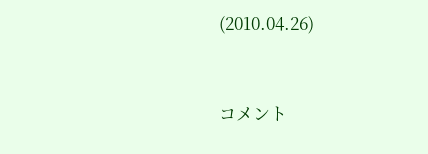(2010.04.26)


コメント